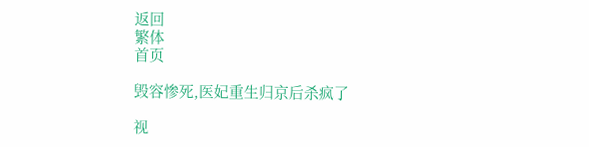返回
繁体
首页

毁容惨死,医妃重生归京后杀疯了

视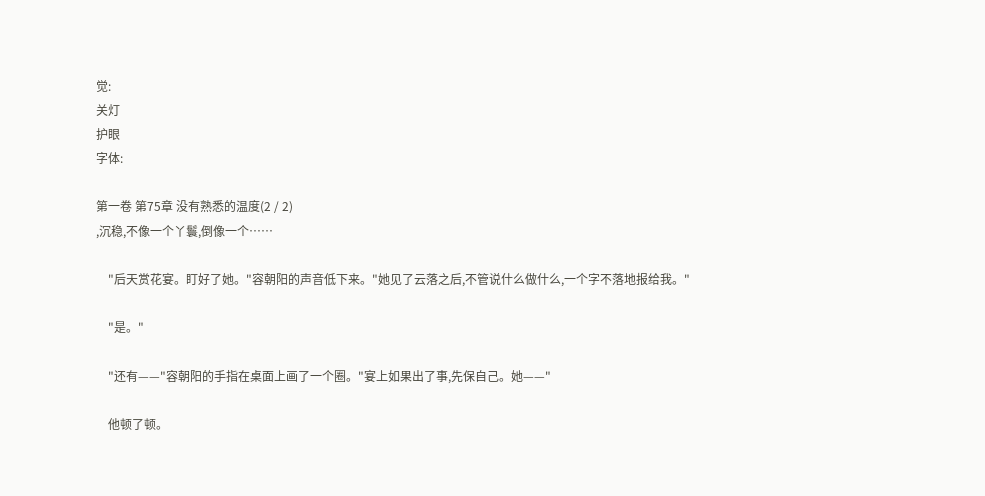觉:
关灯
护眼
字体:

第一卷 第75章 没有熟悉的温度(2 / 2)
,沉稳,不像一个丫鬟,倒像一个……

    "后天赏花宴。盯好了她。"容朝阳的声音低下来。"她见了云落之后,不管说什么做什么,一个字不落地报给我。"

    "是。"

    "还有——"容朝阳的手指在桌面上画了一个圈。"宴上如果出了事,先保自己。她——"

    他顿了顿。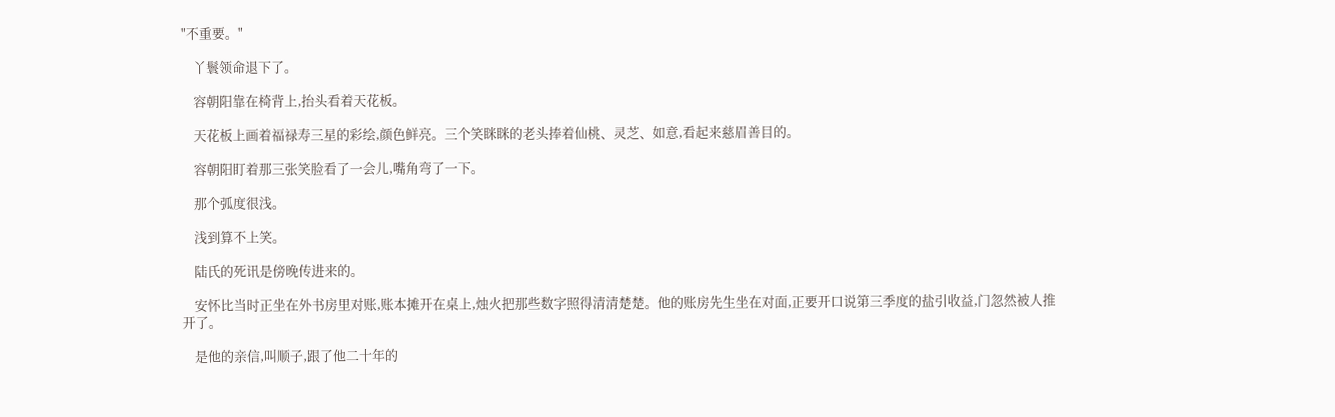"不重要。"

    丫鬟领命退下了。

    容朝阳靠在椅背上,抬头看着天花板。

    天花板上画着福禄寿三星的彩绘,颜色鲜亮。三个笑眯眯的老头捧着仙桃、灵芝、如意,看起来慈眉善目的。

    容朝阳盯着那三张笑脸看了一会儿,嘴角弯了一下。

    那个弧度很浅。

    浅到算不上笑。

    陆氏的死讯是傍晚传进来的。

    安怀比当时正坐在外书房里对账,账本摊开在桌上,烛火把那些数字照得清清楚楚。他的账房先生坐在对面,正要开口说第三季度的盐引收益,门忽然被人推开了。

    是他的亲信,叫顺子,跟了他二十年的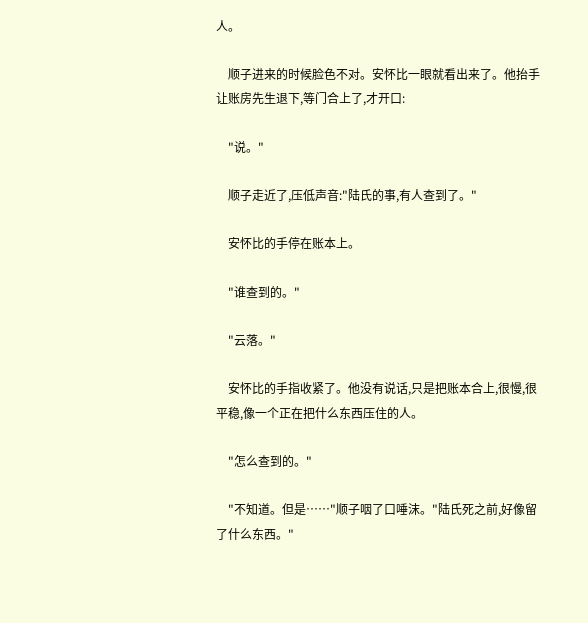人。

    顺子进来的时候脸色不对。安怀比一眼就看出来了。他抬手让账房先生退下,等门合上了,才开口:

    "说。"

    顺子走近了,压低声音:"陆氏的事,有人查到了。"

    安怀比的手停在账本上。

    "谁查到的。"

    "云落。"

    安怀比的手指收紧了。他没有说话,只是把账本合上,很慢,很平稳,像一个正在把什么东西压住的人。

    "怎么查到的。"

    "不知道。但是……"顺子咽了口唾沫。"陆氏死之前,好像留了什么东西。"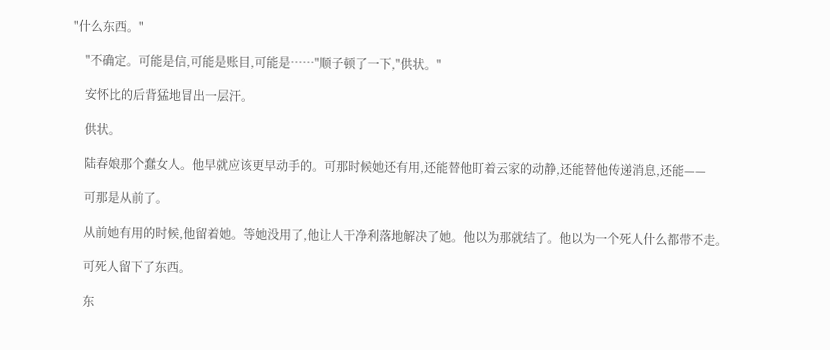"什么东西。"

    "不确定。可能是信,可能是账目,可能是……"顺子顿了一下,"供状。"

    安怀比的后背猛地冒出一层汗。

    供状。

    陆春娘那个蠢女人。他早就应该更早动手的。可那时候她还有用,还能替他盯着云家的动静,还能替他传递消息,还能——

    可那是从前了。

    从前她有用的时候,他留着她。等她没用了,他让人干净利落地解决了她。他以为那就结了。他以为一个死人什么都带不走。

    可死人留下了东西。

    东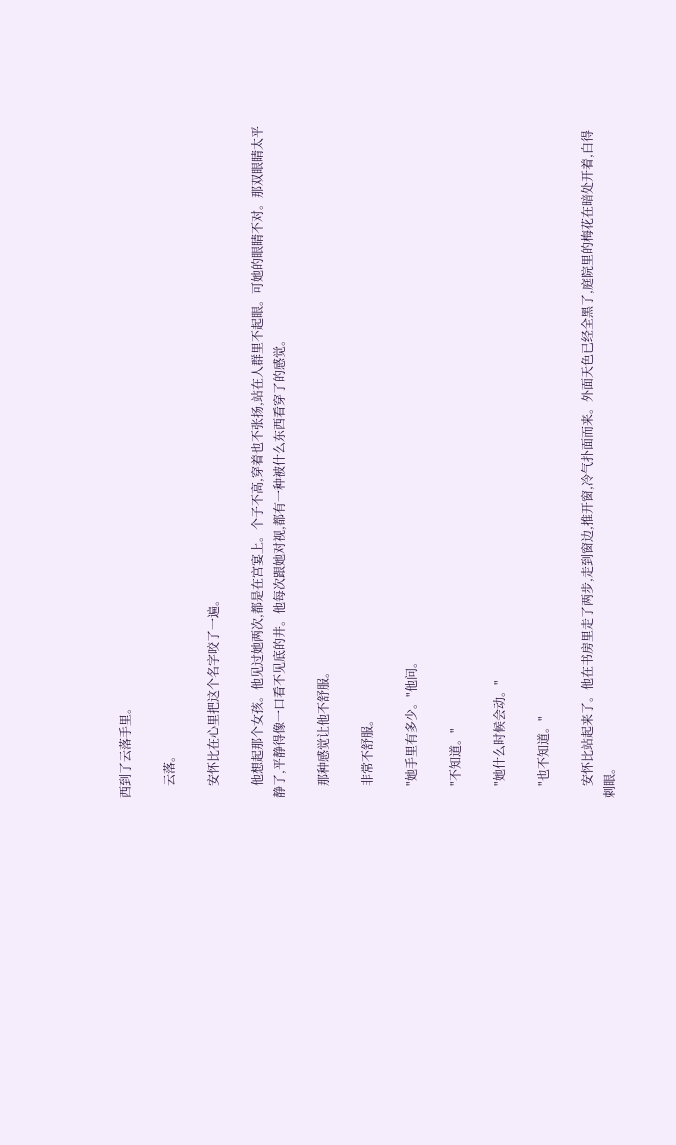西到了云落手里。

    云落。

    安怀比在心里把这个名字咬了一遍。

    他想起那个女孩。他见过她两次,都是在宫宴上。个子不高,穿着也不张扬,站在人群里不起眼。可她的眼睛不对。那双眼睛太平静了,平静得像一口看不见底的井。他每次跟她对视,都有一种被什么东西看穿了的感觉。

    那种感觉让他不舒服。

    非常不舒服。

    "她手里有多少。"他问。

    "不知道。"

    "她什么时候会动。"

    "也不知道。"

    安怀比站起来了。他在书房里走了两步,走到窗边,推开窗,冷气扑面而来。外面天色已经全黑了,庭院里的梅花在暗处开着,白得刺眼。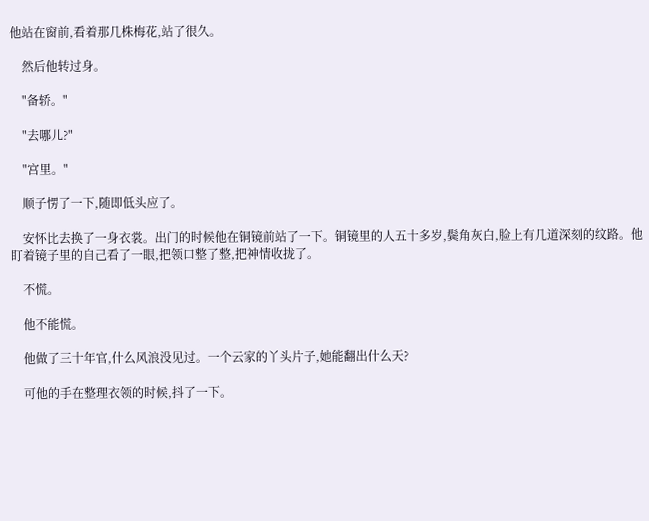他站在窗前,看着那几株梅花,站了很久。

    然后他转过身。

    "备轿。"

    "去哪儿?"

    "宫里。"

    顺子愣了一下,随即低头应了。

    安怀比去换了一身衣裳。出门的时候他在铜镜前站了一下。铜镜里的人五十多岁,鬓角灰白,脸上有几道深刻的纹路。他盯着镜子里的自己看了一眼,把领口整了整,把神情收拢了。

    不慌。

    他不能慌。

    他做了三十年官,什么风浪没见过。一个云家的丫头片子,她能翻出什么天?

    可他的手在整理衣领的时候,抖了一下。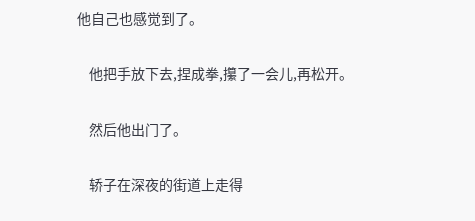他自己也感觉到了。

    他把手放下去,捏成拳,攥了一会儿,再松开。

    然后他出门了。

    轿子在深夜的街道上走得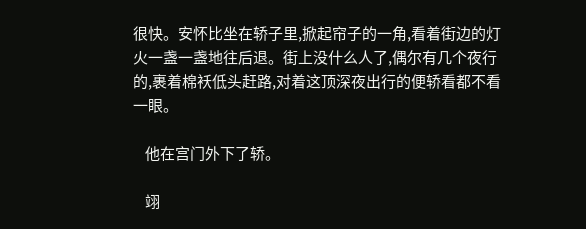很快。安怀比坐在轿子里,掀起帘子的一角,看着街边的灯火一盏一盏地往后退。街上没什么人了,偶尔有几个夜行的,裹着棉袄低头赶路,对着这顶深夜出行的便轿看都不看一眼。

    他在宫门外下了轿。

    翊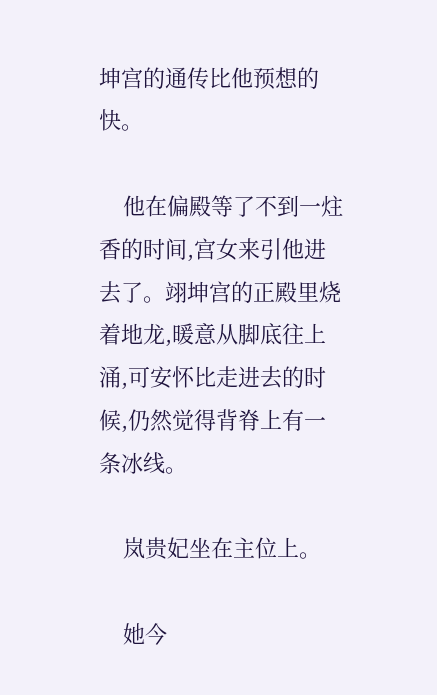坤宫的通传比他预想的快。

    他在偏殿等了不到一炷香的时间,宫女来引他进去了。翊坤宫的正殿里烧着地龙,暖意从脚底往上涌,可安怀比走进去的时候,仍然觉得背脊上有一条冰线。

    岚贵妃坐在主位上。

    她今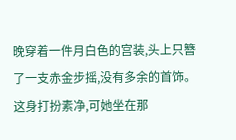晚穿着一件月白色的宫装,头上只簪了一支赤金步摇,没有多余的首饰。这身打扮素净,可她坐在那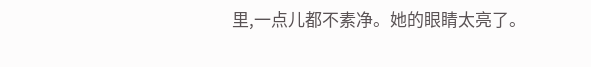里,一点儿都不素净。她的眼睛太亮了。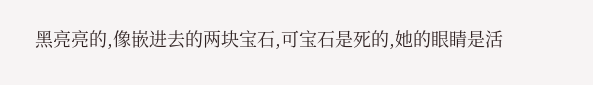黑亮亮的,像嵌进去的两块宝石,可宝石是死的,她的眼睛是活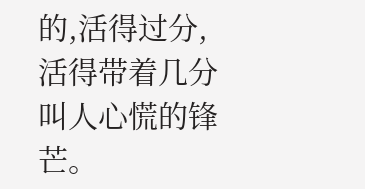的,活得过分,活得带着几分叫人心慌的锋芒。